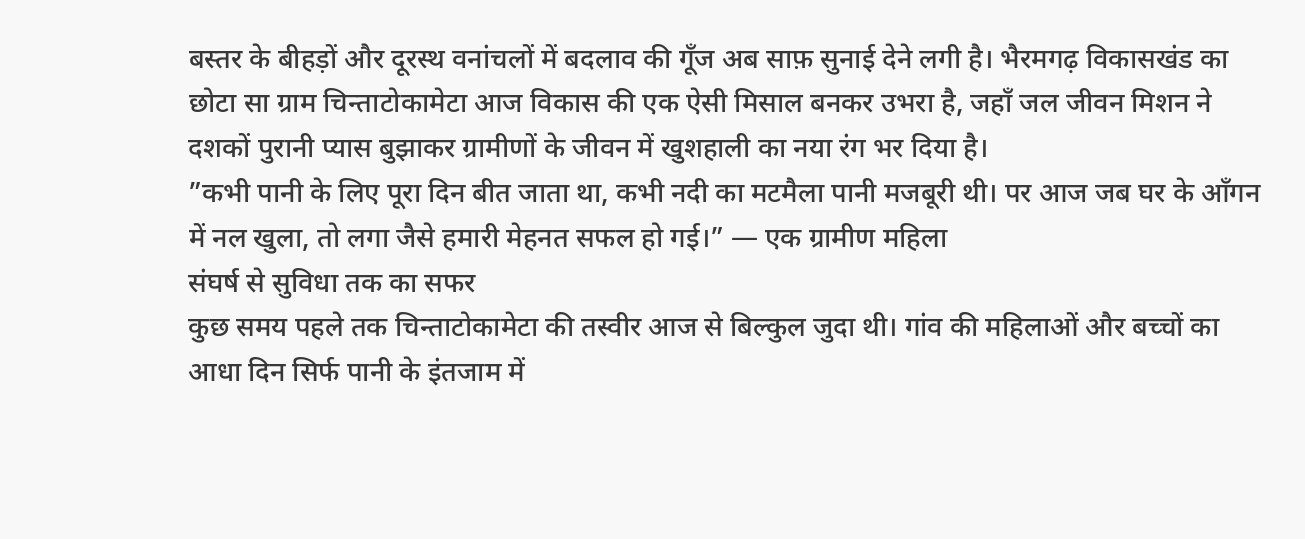बस्तर के बीहड़ों और दूरस्थ वनांचलों में बदलाव की गूँज अब साफ़ सुनाई देने लगी है। भैरमगढ़ विकासखंड का छोटा सा ग्राम चिन्ताटोकामेटा आज विकास की एक ऐसी मिसाल बनकर उभरा है, जहाँ जल जीवन मिशन ने दशकों पुरानी प्यास बुझाकर ग्रामीणों के जीवन में खुशहाली का नया रंग भर दिया है।
”कभी पानी के लिए पूरा दिन बीत जाता था, कभी नदी का मटमैला पानी मजबूरी थी। पर आज जब घर के आँगन में नल खुला, तो लगा जैसे हमारी मेहनत सफल हो गई।” — एक ग्रामीण महिला
संघर्ष से सुविधा तक का सफर
कुछ समय पहले तक चिन्ताटोकामेटा की तस्वीर आज से बिल्कुल जुदा थी। गांव की महिलाओं और बच्चों का आधा दिन सिर्फ पानी के इंतजाम में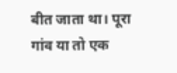बीत जाता था। पूरा गांव या तो एक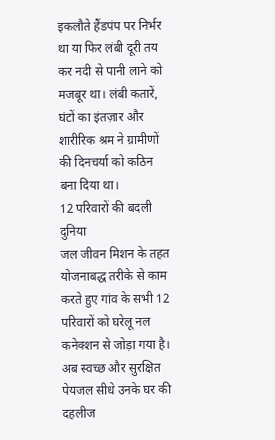इकलौते हैंडपंप पर निर्भर था या फिर लंबी दूरी तय कर नदी से पानी लाने को मजबूर था। लंबी कतारें, घंटों का इंतज़ार और शारीरिक श्रम ने ग्रामीणों की दिनचर्या को कठिन बना दिया था।
12 परिवारों की बदली दुनिया
जल जीवन मिशन के तहत योजनाबद्ध तरीके से काम करते हुए गांव के सभी 12 परिवारों को घरेलू नल कनेक्शन से जोड़ा गया है। अब स्वच्छ और सुरक्षित पेयजल सीधे उनके घर की दहलीज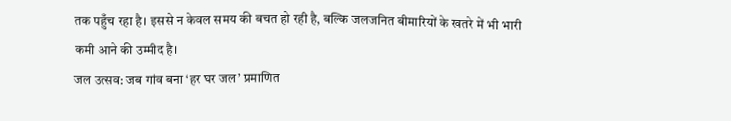तक पहुँच रहा है। इससे न केवल समय की बचत हो रही है, बल्कि जलजनित बीमारियों के खतरे में भी भारी कमी आने की उम्मीद है।
जल उत्सव: जब गांव बना ‘हर घर जल’ प्रमाणित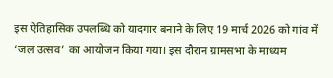इस ऐतिहासिक उपलब्धि को यादगार बनाने के लिए 19 मार्च 2026 को गांव में ‘जल उत्सव’ का आयोजन किया गया। इस दौरान ग्रामसभा के माध्यम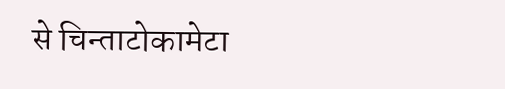से चिन्ताटोकामेटा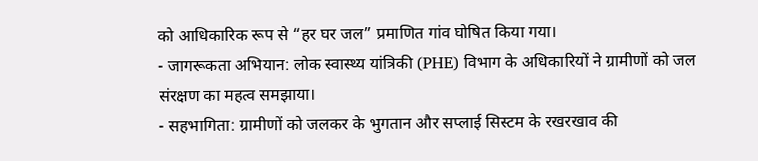को आधिकारिक रूप से “हर घर जल” प्रमाणित गांव घोषित किया गया।
- जागरूकता अभियान: लोक स्वास्थ्य यांत्रिकी (PHE) विभाग के अधिकारियों ने ग्रामीणों को जल संरक्षण का महत्व समझाया।
- सहभागिता: ग्रामीणों को जलकर के भुगतान और सप्लाई सिस्टम के रखरखाव की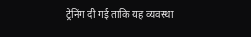ट्रेनिंग दी गई ताकि यह व्यवस्था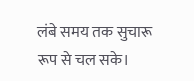लंबे समय तक सुचारू रूप से चल सके।